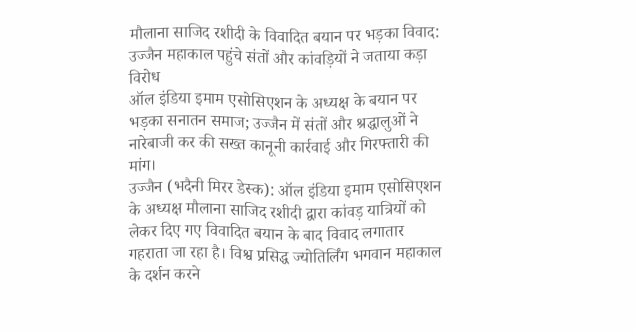मौलाना साजिद रशीदी के विवादित बयान पर भड़का विवाद: उज्जैन महाकाल पहुंचे संतों और कांवड़ियों ने जताया कड़ा विरोध
ऑल इंडिया इमाम एसोसिएशन के अध्यक्ष के बयान पर भड़का सनातन समाज; उज्जैन में संतों और श्रद्धालुओं ने नारेबाजी कर की सख्त कानूनी कार्रवाई और गिरफ्तारी की मांग।
उज्जैन (भदैनी मिरर डेस्क): ऑल इंडिया इमाम एसोसिएशन के अध्यक्ष मौलाना साजिद रशीदी द्वारा कांवड़ यात्रियों को लेकर दिए गए विवादित बयान के बाद विवाद लगातार गहराता जा रहा है। विश्व प्रसिद्ध ज्योतिर्लिंग भगवान महाकाल के दर्शन करने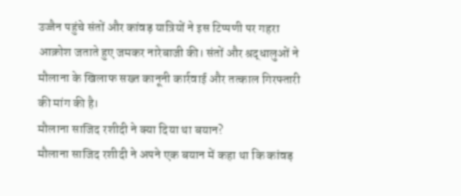उज्जैन पहुंचे संतों और कांवड़ यात्रियों ने इस टिप्पणी पर गहरा आक्रोश जताते हुए जमकर नारेबाजी की। संतों और श्रद्धालुओं ने मौलाना के खिलाफ सख्त कानूनी कार्रवाई और तत्काल गिरफ्तारी की मांग की है।
मौलाना साजिद रशीदी ने क्या दिया था बयान?
मौलाना साजिद रशीदी ने अपने एक बयान में कहा था कि कांवड़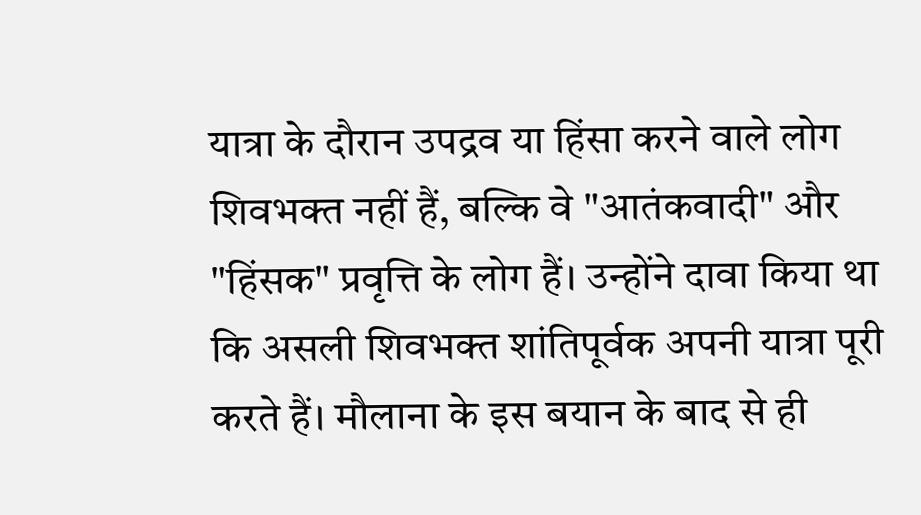यात्रा के दौरान उपद्रव या हिंसा करने वाले लोग शिवभक्त नहीं हैं, बल्कि वे "आतंकवादी" और "हिंसक" प्रवृत्ति के लोग हैं। उन्होंने दावा किया था कि असली शिवभक्त शांतिपूर्वक अपनी यात्रा पूरी करते हैं। मौलाना के इस बयान के बाद से ही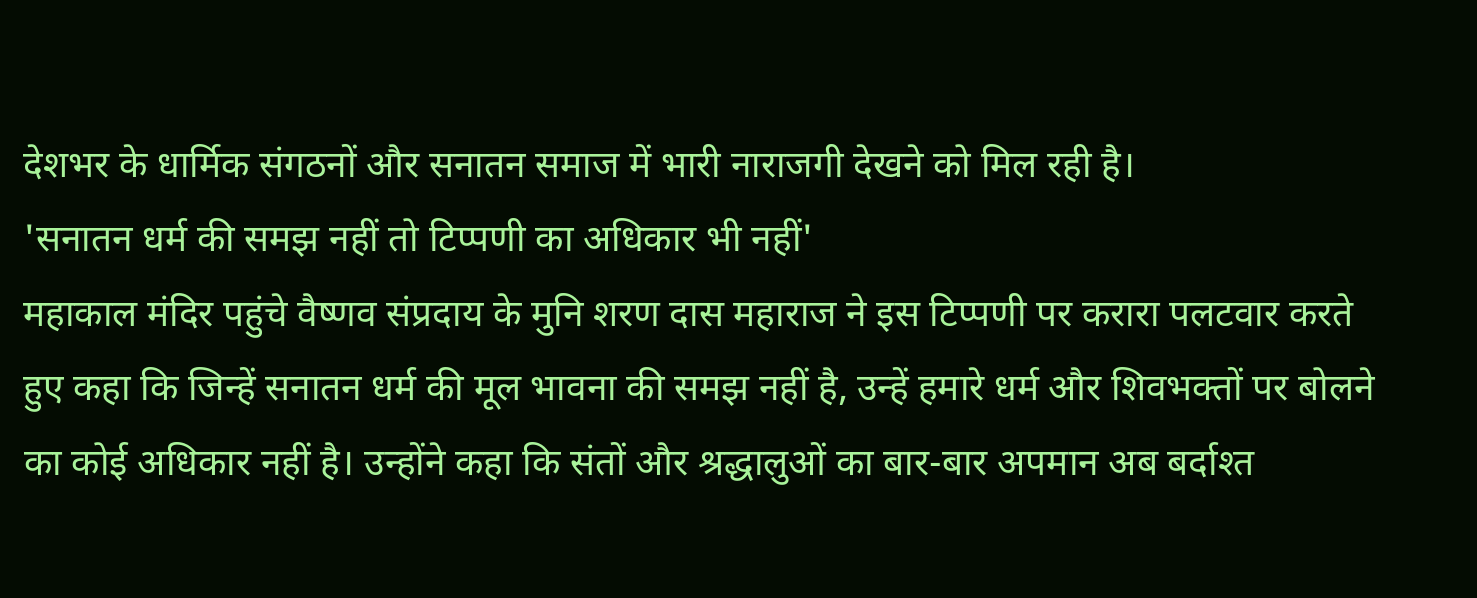देशभर के धार्मिक संगठनों और सनातन समाज में भारी नाराजगी देखने को मिल रही है।
'सनातन धर्म की समझ नहीं तो टिप्पणी का अधिकार भी नहीं'
महाकाल मंदिर पहुंचे वैष्णव संप्रदाय के मुनि शरण दास महाराज ने इस टिप्पणी पर करारा पलटवार करते हुए कहा कि जिन्हें सनातन धर्म की मूल भावना की समझ नहीं है, उन्हें हमारे धर्म और शिवभक्तों पर बोलने का कोई अधिकार नहीं है। उन्होंने कहा कि संतों और श्रद्धालुओं का बार-बार अपमान अब बर्दाश्त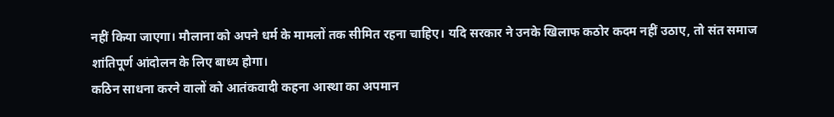नहीं किया जाएगा। मौलाना को अपने धर्म के मामलों तक सीमित रहना चाहिए। यदि सरकार ने उनके खिलाफ कठोर कदम नहीं उठाए, तो संत समाज शांतिपूर्ण आंदोलन के लिए बाध्य होगा।
कठिन साधना करने वालों को आतंकवादी कहना आस्था का अपमान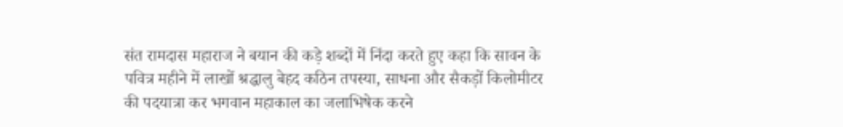संत रामदास महाराज ने बयान की कड़े शब्दों में निंदा करते हुए कहा कि सावन के पवित्र महीने में लाखों श्रद्धालु बेहद कठिन तपस्या, साधना और सैकड़ों किलोमीटर की पदयात्रा कर भगवान महाकाल का जलाभिषेक करने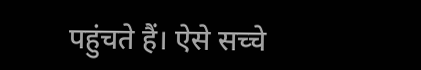पहुंचते हैं। ऐसे सच्चे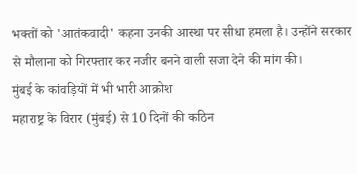भक्तों को 'आतंकवादी' कहना उनकी आस्था पर सीधा हमला है। उन्होंने सरकार से मौलाना को गिरफ्तार कर नजीर बनने वाली सजा देने की मांग की।
मुंबई के कांवड़ियों में भी भारी आक्रोश
महाराष्ट्र के विरार (मुंबई) से 10 दिनों की कठिन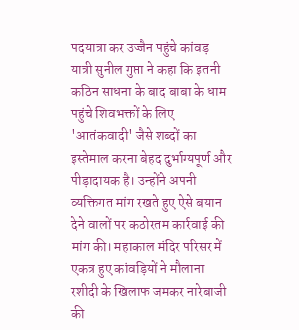पदयात्रा कर उज्जैन पहुंचे कांवड़ यात्री सुनील गुप्ता ने कहा कि इतनी कठिन साधना के बाद बाबा के धाम पहुंचे शिवभक्तों के लिए 'आतंकवादी' जैसे शब्दों का इस्तेमाल करना बेहद दुर्भाग्यपूर्ण और पीड़ादायक है। उन्होंने अपनी व्यक्तिगत मांग रखते हुए ऐसे बयान देने वालों पर कठोरतम कार्रवाई की मांग की। महाकाल मंदिर परिसर में एकत्र हुए कांवड़ियों ने मौलाना रशीदी के खिलाफ जमकर नारेबाजी की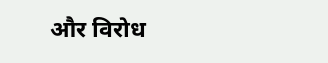और विरोध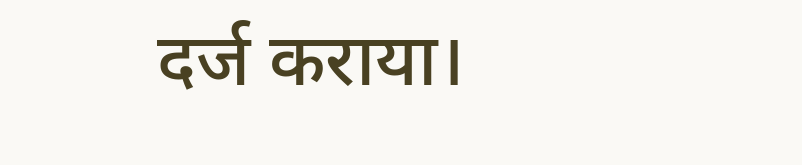दर्ज कराया।